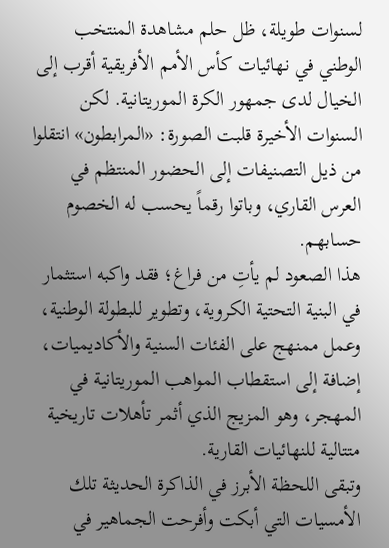لسنوات طويلة، ظل حلم مشاهدة المنتخب الوطني في نهائيات كأس الأمم الأفريقية أقرب إلى الخيال لدى جمهور الكرة الموريتانية. لكن السنوات الأخيرة قلبت الصورة: «المرابطون» انتقلوا من ذيل التصنيفات إلى الحضور المنتظم في العرس القاري، وباتوا رقماً يحسب له الخصوم حسابهم.
هذا الصعود لم يأتِ من فراغ؛ فقد واكبه استثمار في البنية التحتية الكروية، وتطوير للبطولة الوطنية، وعمل ممنهج على الفئات السنية والأكاديميات، إضافة إلى استقطاب المواهب الموريتانية في المهجر، وهو المزيج الذي أثمر تأهلات تاريخية متتالية للنهائيات القارية.
وتبقى اللحظة الأبرز في الذاكرة الحديثة تلك الأمسيات التي أبكت وأفرحت الجماهير في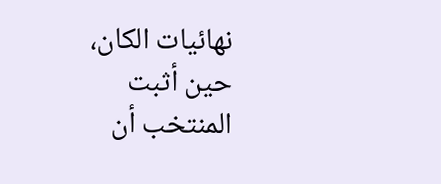نهائيات الكان، حين أثبت المنتخب أن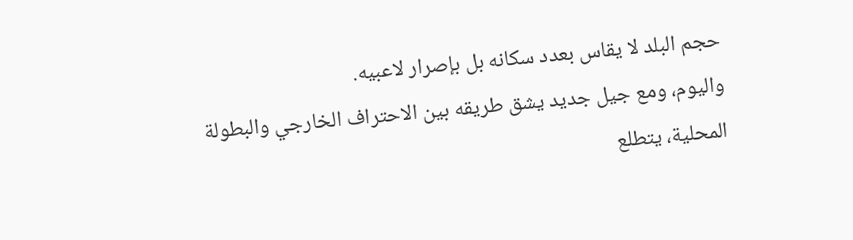حجم البلد لا يقاس بعدد سكانه بل بإصرار لاعبيه.
واليوم، ومع جيل جديد يشق طريقه بين الاحتراف الخارجي والبطولة المحلية، يتطلع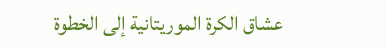عشاق الكرة الموريتانية إلى الخطوة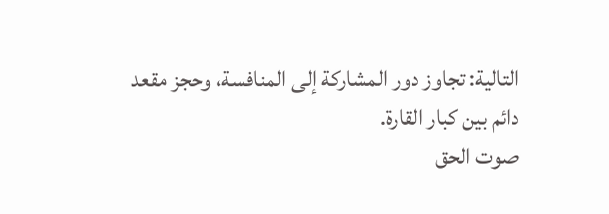التالية: تجاوز دور المشاركة إلى المنافسة، وحجز مقعد دائم بين كبار القارة.
صوت الحق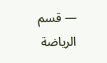— قسم الرياضة